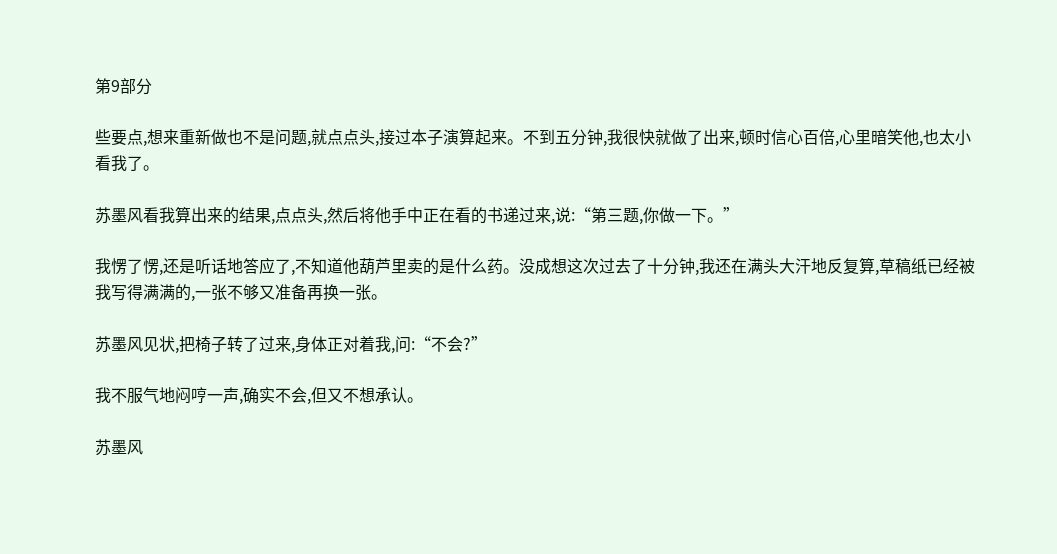第9部分

些要点,想来重新做也不是问题,就点点头,接过本子演算起来。不到五分钟,我很快就做了出来,顿时信心百倍,心里暗笑他,也太小看我了。

苏墨风看我算出来的结果,点点头,然后将他手中正在看的书递过来,说:“第三题,你做一下。”

我愣了愣,还是听话地答应了,不知道他葫芦里卖的是什么药。没成想这次过去了十分钟,我还在满头大汗地反复算,草稿纸已经被我写得满满的,一张不够又准备再换一张。

苏墨风见状,把椅子转了过来,身体正对着我,问:“不会?”

我不服气地闷哼一声,确实不会,但又不想承认。

苏墨风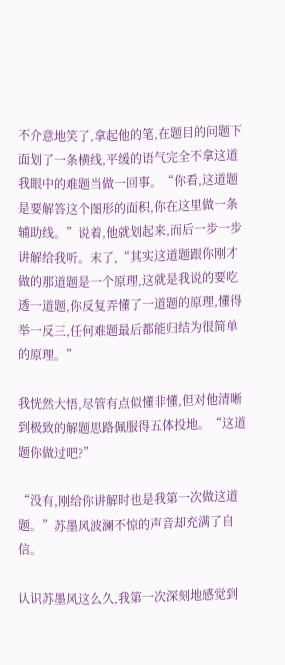不介意地笑了,拿起他的笔,在题目的问题下面划了一条横线,平缓的语气完全不拿这道我眼中的难题当做一回事。“你看,这道题是要解答这个图形的面积,你在这里做一条辅助线。”说着,他就划起来,而后一步一步讲解给我听。末了,“其实这道题跟你刚才做的那道题是一个原理,这就是我说的要吃透一道题,你反复弄懂了一道题的原理,懂得举一反三,任何难题最后都能归结为很简单的原理。”

我恍然大悟,尽管有点似懂非懂,但对他清晰到极致的解题思路佩服得五体投地。“这道题你做过吧?”

“没有,刚给你讲解时也是我第一次做这道题。”苏墨风波澜不惊的声音却充满了自信。

认识苏墨风这么久,我第一次深刻地感觉到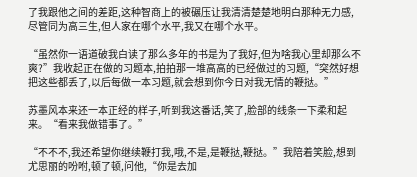了我跟他之间的差距,这种智商上的被碾压让我清清楚楚地明白那种无力感,尽管同为高三生,但人家在哪个水平,我又在哪个水平。

“虽然你一语道破我白读了那么多年的书是为了我好,但为啥我心里却那么不爽?”我收起正在做的习题本,拍拍那一堆高高的已经做过的习题,“突然好想把这些都丢了,以后每做一本习题,就会想到你今日对我无情的鞭挞。”

苏墨风本来还一本正经的样子,听到我这番话,笑了,脸部的线条一下柔和起来。“看来我做错事了。”

“不不不,我还希望你继续鞭打我,哦,不是,是鞭挞,鞭挞。”我陪着笑脸,想到尤思丽的吩咐,顿了顿,问他,“你是去加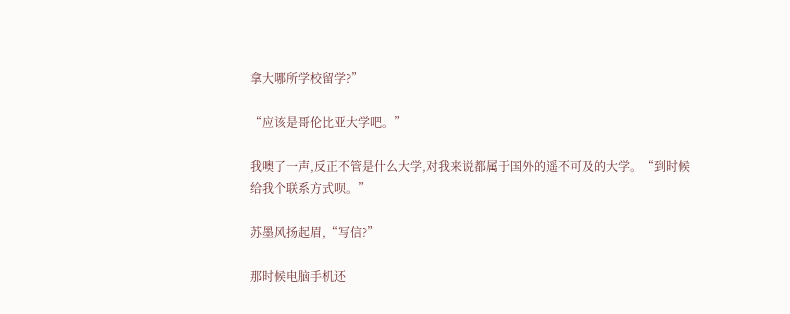拿大哪所学校留学?”

“应该是哥伦比亚大学吧。”

我噢了一声,反正不管是什么大学,对我来说都属于国外的遥不可及的大学。“到时候给我个联系方式呗。”

苏墨风扬起眉,“写信?”

那时候电脑手机还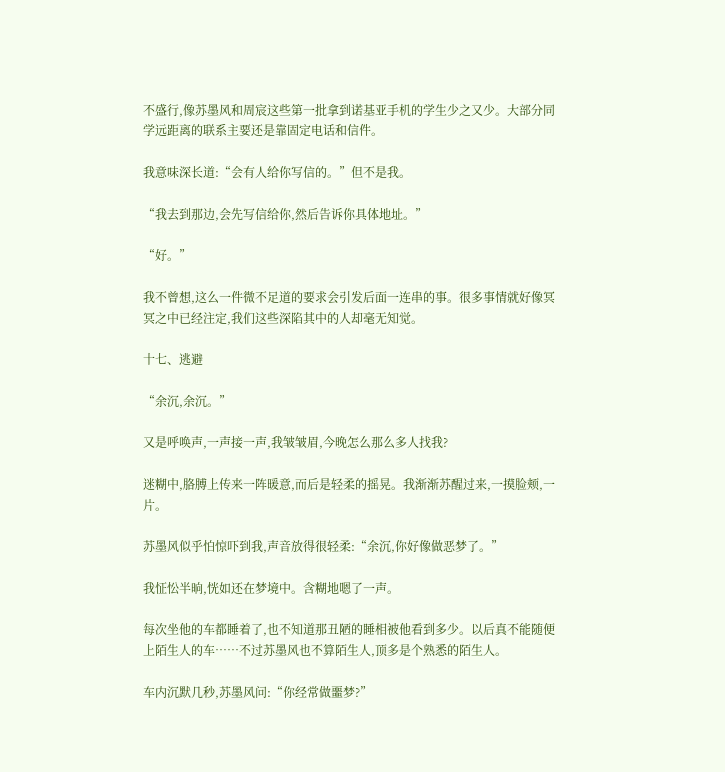不盛行,像苏墨风和周宸这些第一批拿到诺基亚手机的学生少之又少。大部分同学远距离的联系主要还是靠固定电话和信件。

我意味深长道:“会有人给你写信的。”但不是我。

“我去到那边,会先写信给你,然后告诉你具体地址。”

“好。”

我不曾想,这么一件微不足道的要求会引发后面一连串的事。很多事情就好像冥冥之中已经注定,我们这些深陷其中的人却毫无知觉。

十七、逃避

“余沉,余沉。”

又是呼唤声,一声接一声,我皱皱眉,今晚怎么那么多人找我?

迷糊中,胳膊上传来一阵暖意,而后是轻柔的摇晃。我渐渐苏醒过来,一摸脸颊,一片。

苏墨风似乎怕惊吓到我,声音放得很轻柔:“余沉,你好像做恶梦了。”

我怔忪半晌,恍如还在梦境中。含糊地嗯了一声。

每次坐他的车都睡着了,也不知道那丑陋的睡相被他看到多少。以后真不能随便上陌生人的车……不过苏墨风也不算陌生人,顶多是个熟悉的陌生人。

车内沉默几秒,苏墨风问:“你经常做噩梦?”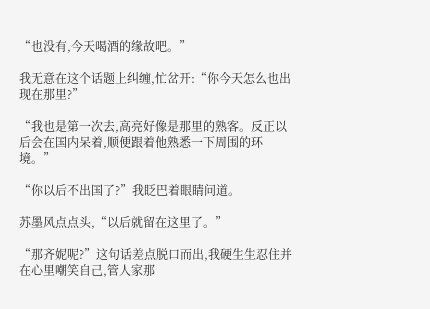“也没有,今天喝酒的缘故吧。”

我无意在这个话题上纠缠,忙岔开:“你今天怎么也出现在那里?”

“我也是第一次去,高亮好像是那里的熟客。反正以后会在国内呆着,顺便跟着他熟悉一下周围的环境。”

“你以后不出国了?”我眨巴着眼睛问道。

苏墨风点点头,“以后就留在这里了。”

“那齐妮呢?”这句话差点脱口而出,我硬生生忍住并在心里嘲笑自己,管人家那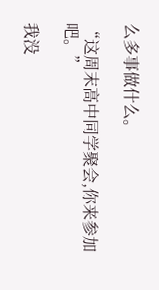么多事做什么。

“这周末高中同学聚会,你来参加吧。”

我没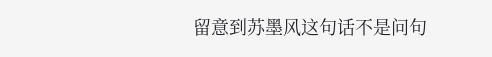留意到苏墨风这句话不是问句